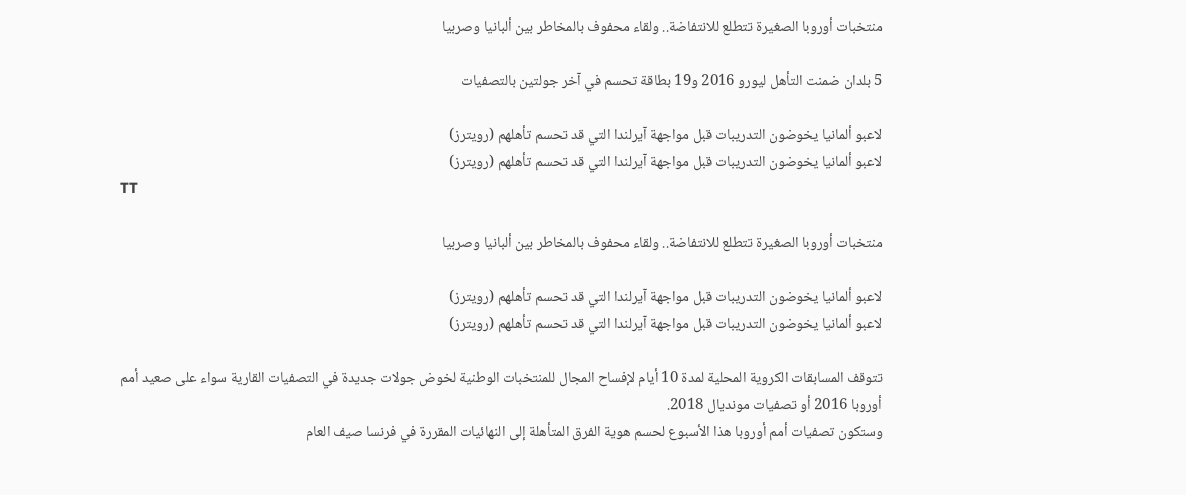منتخبات أوروبا الصغيرة تتطلع للانتفاضة.. ولقاء محفوف بالمخاطر بين ألبانيا وصربيا

5 بلدان ضمنت التأهل ليورو 2016 و19 بطاقة تحسم في آخر جولتين بالتصفيات

لاعبو ألمانيا يخوضون التدريبات قبل مواجهة آيرلندا التي قد تحسم تأهلهم (رويترز)
لاعبو ألمانيا يخوضون التدريبات قبل مواجهة آيرلندا التي قد تحسم تأهلهم (رويترز)
TT

منتخبات أوروبا الصغيرة تتطلع للانتفاضة.. ولقاء محفوف بالمخاطر بين ألبانيا وصربيا

لاعبو ألمانيا يخوضون التدريبات قبل مواجهة آيرلندا التي قد تحسم تأهلهم (رويترز)
لاعبو ألمانيا يخوضون التدريبات قبل مواجهة آيرلندا التي قد تحسم تأهلهم (رويترز)

تتوقف المسابقات الكروية المحلية لمدة 10 أيام لإفساح المجال للمنتخبات الوطنية لخوض جولات جديدة في التصفيات القارية سواء على صعيد أمم أوروبا 2016 أو تصفيات مونديال 2018.
وستكون تصفيات أمم أوروبا هذا الأسبوع لحسم هوية الفرق المتأهلة إلى النهائيات المقررة في فرنسا صيف العام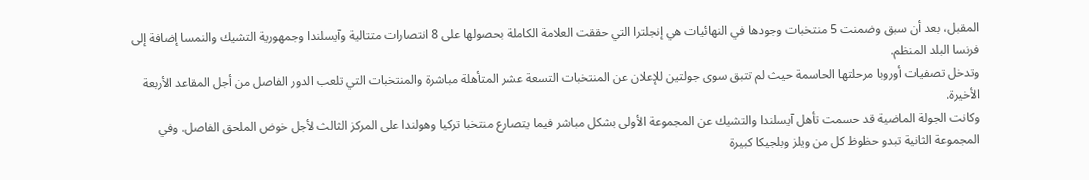المقبل، بعد أن سبق وضمنت 5 منتخبات وجودها في النهائيات هي إنجلترا التي حققت العلامة الكاملة بحصولها على 8 انتصارات متتالية وآيسلندا وجمهورية التشيك والنمسا إضافة إلى فرنسا البلد المنظم.
وتدخل تصفيات أوروبا مرحلتها الحاسمة حيث لم تتبق سوى جولتين للإعلان عن المنتخبات التسعة عشر المتأهلة مباشرة والمنتخبات التي تلعب الدور الفاصل من أجل المقاعد الأربعة الأخيرة.
وكانت الجولة الماضية قد حسمت تأهل آيسلندا والتشيك عن المجموعة الأولى بشكل مباشر فيما يتصارع منتخبا تركيا وهولندا على المركز الثالث لأجل خوض الملحق الفاصل. وفي المجموعة الثانية تبدو حظوظ كل من ويلز وبلجيكا كبيرة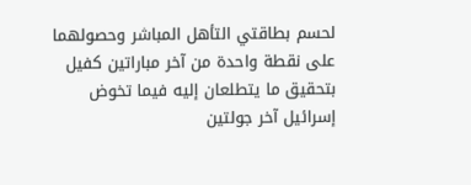لحسم بطاقتي التأهل المباشر وحصولهما على نقطة واحدة من آخر مباراتين كفيل بتحقيق ما يتطلعان إليه فيما تخوض إسرائيل آخر جولتين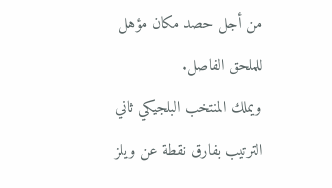من أجل حصد مكان مؤهل للملحق الفاصل.
ويملك المنتخب البلجيكي ثاني الترتيب بفارق نقطة عن ويلز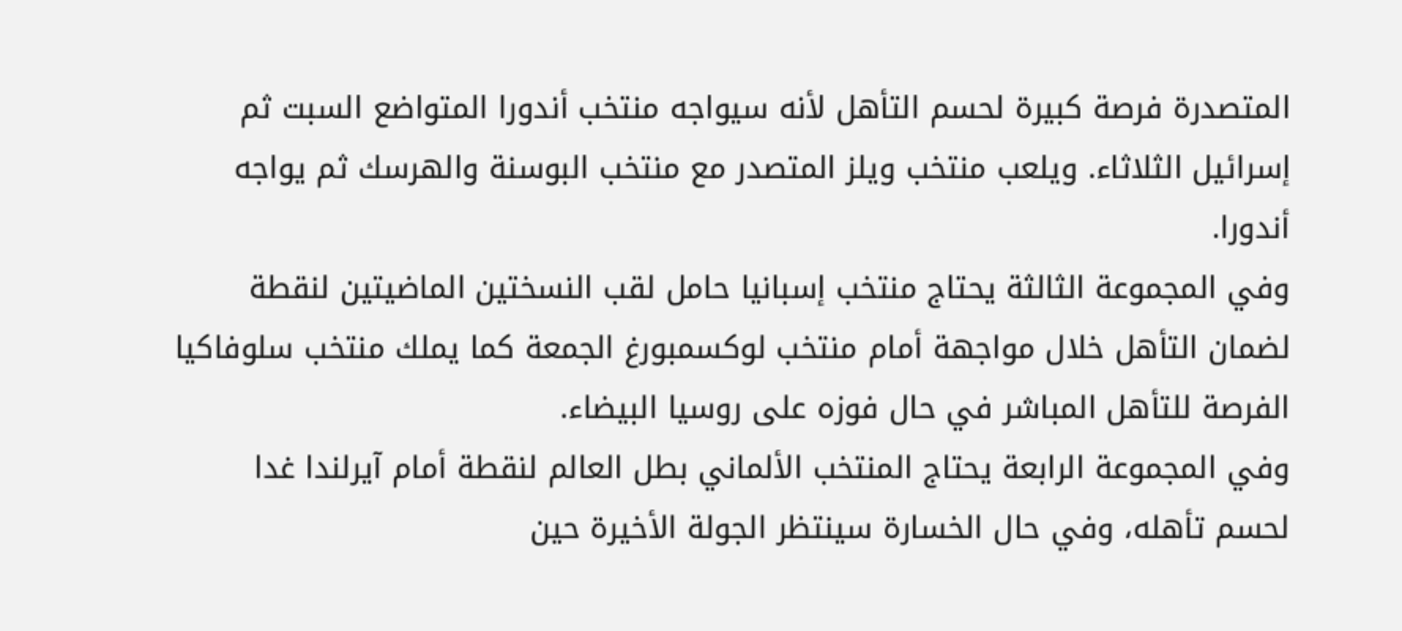المتصدرة فرصة كبيرة لحسم التأهل لأنه سيواجه منتخب أندورا المتواضع السبت ثم إسرائيل الثلاثاء. ويلعب منتخب ويلز المتصدر مع منتخب البوسنة والهرسك ثم يواجه أندورا.
وفي المجموعة الثالثة يحتاج منتخب إسبانيا حامل لقب النسختين الماضيتين لنقطة لضمان التأهل خلال مواجهة أمام منتخب لوكسمبورغ الجمعة كما يملك منتخب سلوفاكيا الفرصة للتأهل المباشر في حال فوزه على روسيا البيضاء.
وفي المجموعة الرابعة يحتاج المنتخب الألماني بطل العالم لنقطة أمام آيرلندا غدا لحسم تأهله، وفي حال الخسارة سينتظر الجولة الأخيرة حين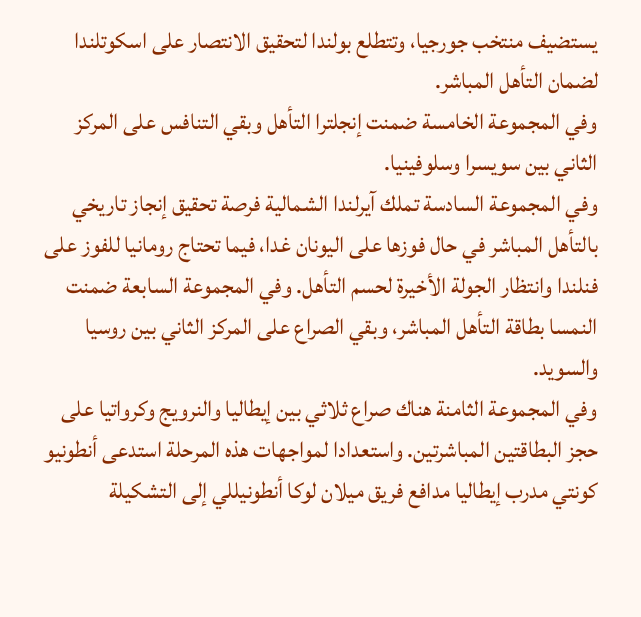يستضيف منتخب جورجيا، وتتطلع بولندا لتحقيق الانتصار على اسكوتلندا لضمان التأهل المباشر.
وفي المجموعة الخامسة ضمنت إنجلترا التأهل وبقي التنافس على المركز الثاني بين سويسرا وسلوفينيا.
وفي المجموعة السادسة تملك آيرلندا الشمالية فرصة تحقيق إنجاز تاريخي بالتأهل المباشر في حال فوزها على اليونان غدا، فيما تحتاج رومانيا للفوز على فنلندا وانتظار الجولة الأخيرة لحسم التأهل. وفي المجموعة السابعة ضمنت النمسا بطاقة التأهل المباشر، وبقي الصراع على المركز الثاني بين روسيا والسويد.
وفي المجموعة الثامنة هناك صراع ثلاثي بين إيطاليا والنرويج وكرواتيا على حجز البطاقتين المباشرتين. واستعدادا لمواجهات هذه المرحلة استدعى أنطونيو كونتي مدرب إيطاليا مدافع فريق ميلان لوكا أنطونيللي إلى التشكيلة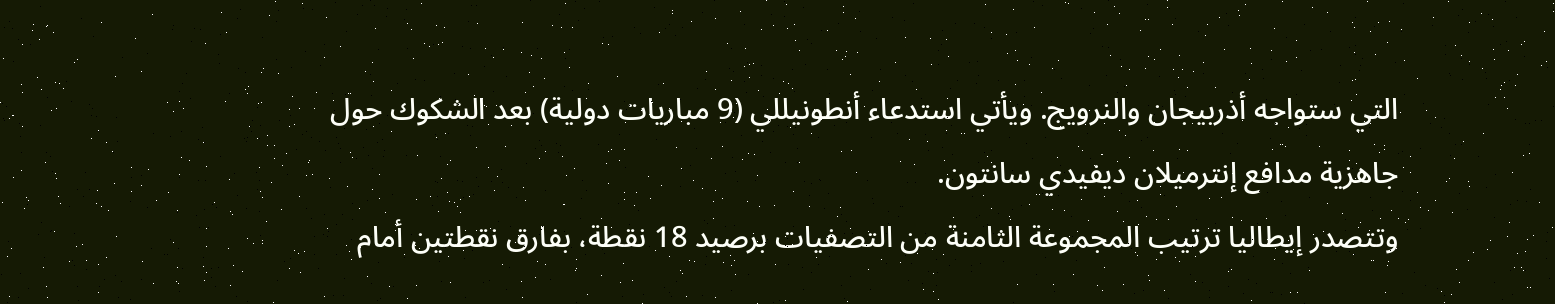التي ستواجه أذربيجان والنرويج. ويأتي استدعاء أنطونيللي (9 مباريات دولية) بعد الشكوك حول جاهزية مدافع إنترميلان ديفيدي سانتون.
وتتصدر إيطاليا ترتيب المجموعة الثامنة من التصفيات برصيد 18 نقطة، بفارق نقطتين أمام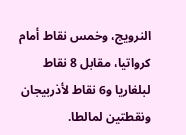النرويج، وخمس نقاط أمام كرواتيا، مقابل 8 نقاط لبلغاريا و6 نقاط لأذربيجان ونقطتين لمالطا.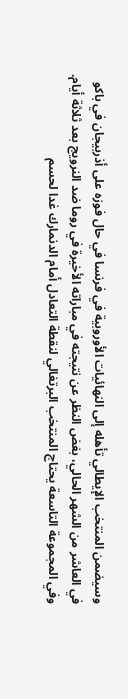وسيضمن المنتخب الإيطالي تأهله إلى النهائيات الأوروبية في فرنسا في حال فوزه على أذربيجان في باكو في العاشر من الشهر الحالي، بغض النظر عن نتيجته في مباراته الأخيرة في روما ضد النرويج بعد ثلاثة أيام.
وفي المجموعة التاسعة يحتاج المنتخب البرتغالي لنقطة التعادل أمام الدنمارك غدا لحسم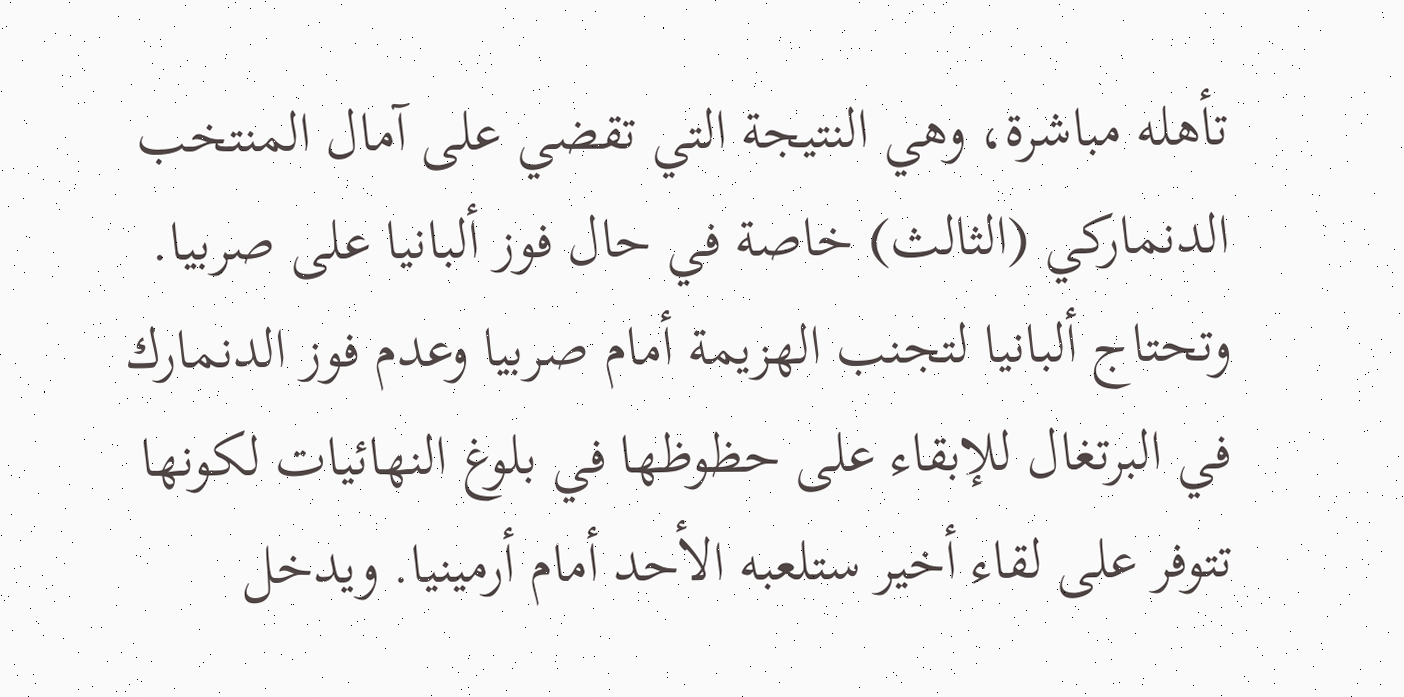تأهله مباشرة، وهي النتيجة التي تقضي على آمال المنتخب الدنماركي (الثالث) خاصة في حال فوز ألبانيا على صربيا.
وتحتاج ألبانيا لتجنب الهزيمة أمام صربيا وعدم فوز الدنمارك في البرتغال للإبقاء على حظوظها في بلوغ النهائيات لكونها تتوفر على لقاء أخير ستلعبه الأحد أمام أرمينيا. ويدخل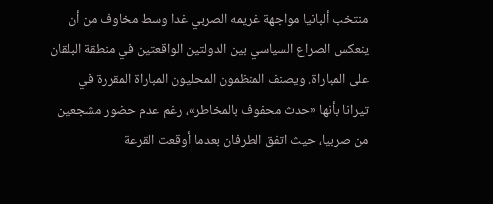منتخب ألبانيا مواجهة غريمه الصربي غدا وسط مخاوف من أن ينعكس الصراع السياسي بين الدولتين الواقعتين في منطقة البلقان على المباراة. ويصنف المنظمون المحليون المباراة المقررة في تيرانا بأنها «حدث محفوف بالمخاطر»، رغم عدم حضور مشجعين من صربيا، حيث اتفق الطرفان بعدما أوقعت القرعة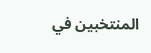المنتخبين في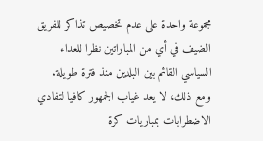مجموعة واحدة على عدم تخصيص تذاكر للفريق الضيف في أي من المباراتين نظرا للعداء السياسي القائم بين البلدين منذ فترة طويلة.
ومع ذلك، لا يعد غياب الجمهور كافيا لتفادي الاضطرابات بمباريات كرة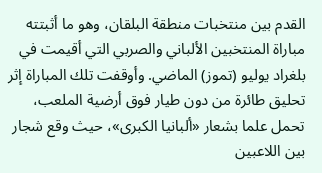القدم بين منتخبات منطقة البلقان، وهو ما أثبتته مباراة المنتخبين الألباني والصربي التي أقيمت في بلغراد يوليو (تموز) الماضي. وأوقفت تلك المباراة إثر تحليق طائرة من دون طيار فوق أرضية الملعب، تحمل علما بشعار «ألبانيا الكبرى»، حيث وقع شجار بين اللاعبين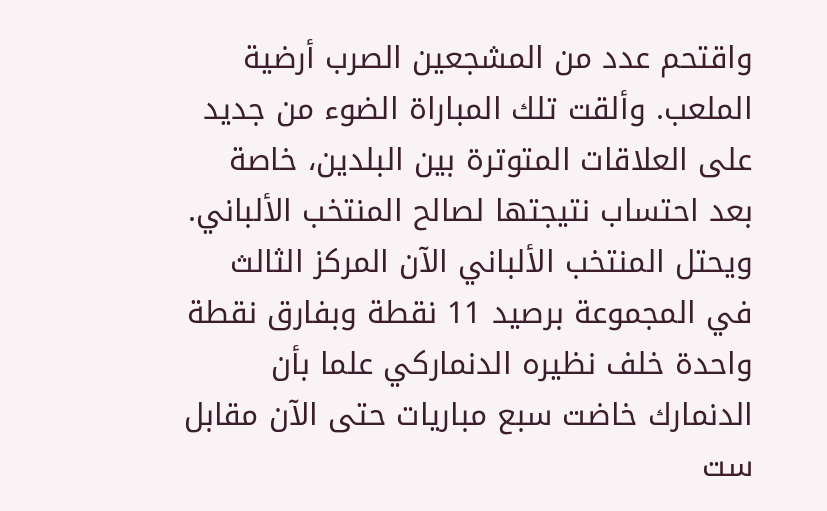واقتحم عدد من المشجعين الصرب أرضية الملعب. وألقت تلك المباراة الضوء من جديد على العلاقات المتوترة بين البلدين، خاصة بعد احتساب نتيجتها لصالح المنتخب الألباني.
ويحتل المنتخب الألباني الآن المركز الثالث في المجموعة برصيد 11 نقطة وبفارق نقطة واحدة خلف نظيره الدنماركي علما بأن الدنمارك خاضت سبع مباريات حتى الآن مقابل ست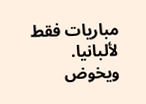مباريات فقط لألبانيا.
ويخوض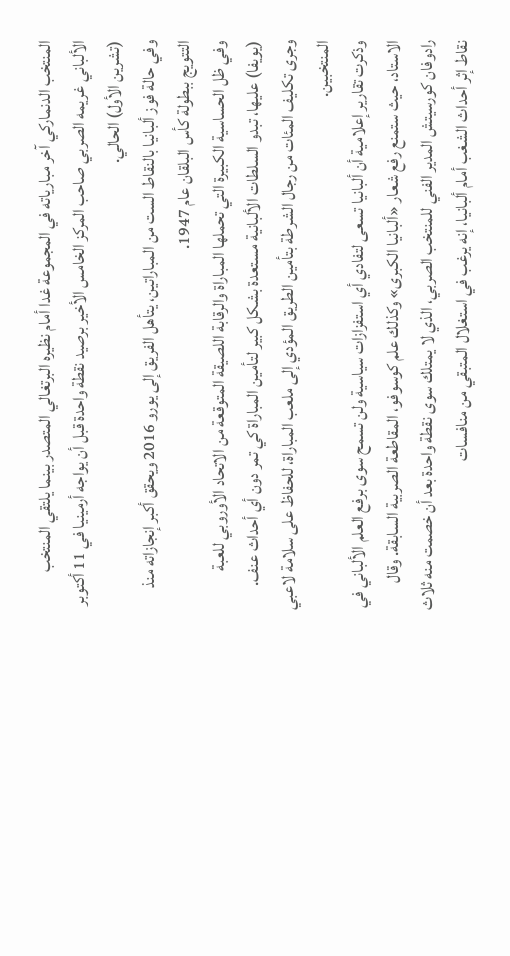المنتخب الدنماركي آخر مبارياته في المجموعة غدا أمام نظيره البرتغالي المتصدر بينما يلتقي المنتخب الألباني غريمه الصربي صاحب المركز الخامس الأخير برصيد نقطة واحدة قبل أن يواجه أرمينيا في 11 أكتوبر (تشرين الأول) الحالي.
وفي حالة فوز ألبانيا بالنقاط الست من المباراتين، يتأهل الفريق إلى يورو 2016 ويحقق أكبر إنجازاته منذ التتويج ببطولة كأس البلقان عام 1947.
وفي ظل الحساسية الكبيرة التي تحملها المباراة والرقابة اللصيقة المتوقعة من الاتحاد الأوروبي للعبة (يويفا) عليها، تبدو السلطات الألبانية مستعدة بشكل كبير لتأمين المباراة كي تمر دون أي أحداث عنف.
وجرى تكليف المئات من رجال الشرطة بتأمين الطريق المؤدي إلى ملعب المباراة، للحفاظ على سلامة لاعبي المنتخبين.
وذكرت تقارير إعلامية أن ألبانيا تسعى لتفادي أي استفزازات سياسية ولن تسمح سوى برفع العلم الألباني في الاستاد، حيث ستمنع رفع شعار «ألبانيا الكبرى» وكذلك علم كوسوفو، المقاطعة الصربية السابقة. وقال رادوفان كورسيتش المدير الفني للمنتخب الصربي، الذي لا يمتلك سوى نقطة واحدة بعد أن خصمت منه ثلاث نقاط إثر أحداث الشغب أمام ألبانيا، إنه يرغب في استغلال المتبقي من منافسات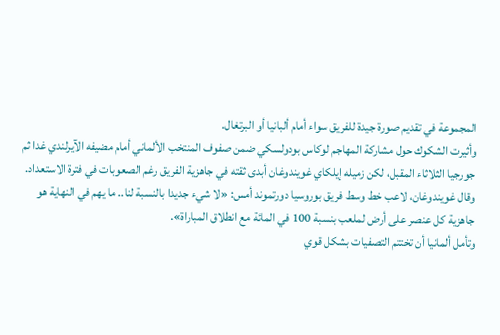المجموعة في تقديم صورة جيدة للفريق سواء أمام ألبانيا أو البرتغال.
وأثيرت الشكوك حول مشاركة المهاجم لوكاس بودولسكي ضمن صفوف المنتخب الألماني أمام مضيفه الآيرلندي غدا ثم جورجيا الثلاثاء المقبل، لكن زميله إيلكاي غويندوغان أبدى ثقته في جاهزية الفريق رغم الصعوبات في فترة الاستعداد.
وقال غويندوغان، لاعب خط وسط فريق بوروسيا دورتموند أمس: «لا شيء جديدا بالنسبة لنا.. ما يهم في النهاية هو جاهزية كل عنصر على أرض لملعب بنسبة 100 في المائة مع انطلاق المباراة».
وتأمل ألمانيا أن تختتم التصفيات بشكل قوي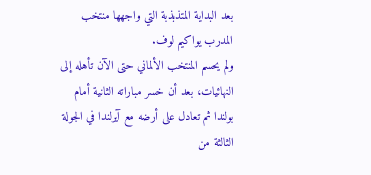بعد البداية المتذبذبة التي واجهها منتخب المدرب يواكيم لوف.
ولم يحسم المنتخب الألماني حتى الآن تأهله إلى النهائيات، بعد أن خسر مباراته الثانية أمام بولندا ثم تعادل على أرضه مع آيرلندا في الجولة الثالثة من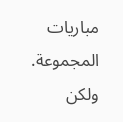مباريات المجموعة. ولكن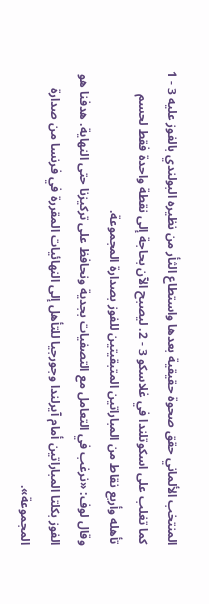المنتخب الألماني حقق صحوة حقيقية بعدها واستطاع الثأر من نظيره البولندي بالفوز عليه 3 - 1 كما تغلب على اسكوتلندا في غلاسكو 3 - 2. ليصبح الآن بحاجة إلى نقطة واحدة فقط لحسم تأهله وأربع نقاط من المباراتين المتبقيتين للفوز بصدارة المجموعة.
وقال لوف: «نرغب في التعامل مع التصفيات بجدية ونحافظ على تركيزنا حتى النهاية. هدفنا هو الفوز بكلتا المباراتين أمام آيرلندا وجورجيا للتأهل إلى النهائيات المقررة في فرنسا من صدارة المجموعة».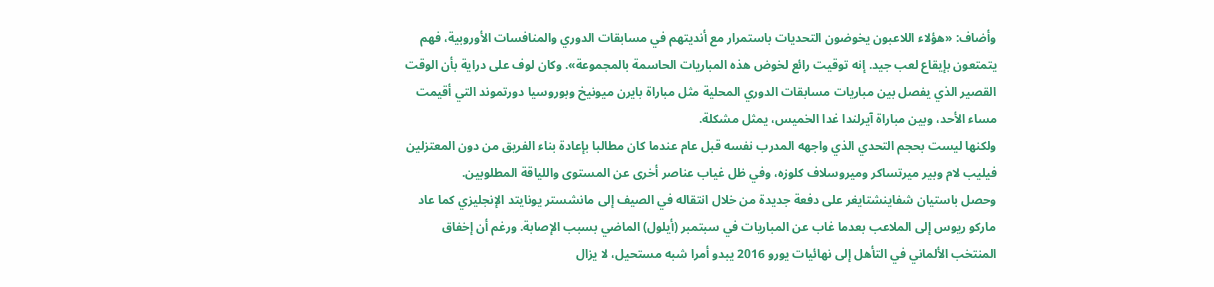وأضاف: «هؤلاء اللاعبون يخوضون التحديات باستمرار مع أنديتهم في مسابقات الدوري والمنافسات الأوروبية، فهم يتمتعون بإيقاع لعب جيد. إنه توقيت رائع لخوض هذه المباريات الحاسمة بالمجموعة». وكان لوف على دراية بأن الوقت القصير الذي يفصل بين مباريات مسابقات الدوري المحلية مثل مباراة بايرن ميونيخ وبوروسيا دورتموند التي أقيمت مساء الأحد، وبين مباراة آيرلندا غدا الخميس، يمثل مشكلة.
ولكنها ليست بحجم التحدي الذي واجهه المدرب نفسه قبل عام عندما كان مطالبا بإعادة بناء الفريق من دون المعتزلين فيليب لام وبير ميرتساكر وميروسلاف كلوزه، وفي ظل غياب عناصر أخرى عن المستوى واللياقة المطلوبين.
وحصل باستيان شفاينشتايغر على دفعة جديدة من خلال انتقاله في الصيف إلى مانشستر يونايتد الإنجليزي كما عاد ماركو ريوس إلى الملاعب بعدما غاب عن المباريات في سبتمبر (أيلول) الماضي بسبب الإصابة. ورغم أن إخفاق المنتخب الألماني في التأهل إلى نهائيات يورو 2016 يبدو أمرا شبه مستحيل، لا يزال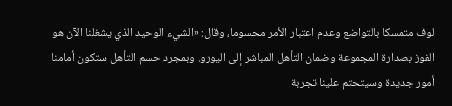لوف متمسكا بالتواضع وعدم اعتبار الأمر محسوما، وقال: «الشيء الوحيد الذي يشغلنا الآن هو الفوز بصدارة المجموعة وضمان التأهل المباشر إلى اليورو. وبمجرد حسم التأهل ستكون أمامنا أمور جديدة وسيتحتم علينا تجربة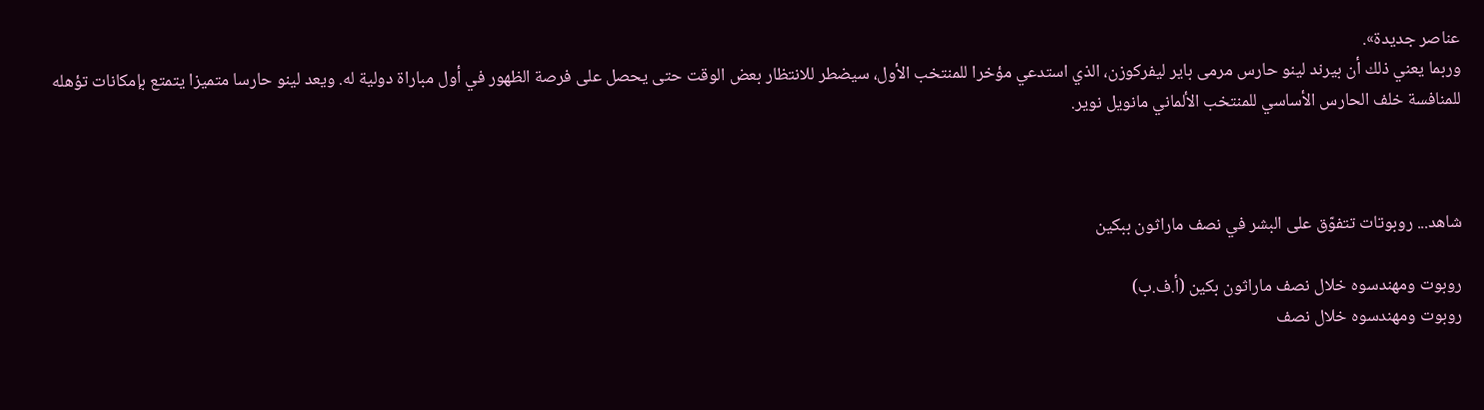عناصر جديدة».
وربما يعني ذلك أن بيرند لينو حارس مرمى باير ليفركوزن، الذي استدعي مؤخرا للمنتخب الأول، سيضطر للانتظار بعض الوقت حتى يحصل على فرصة الظهور في أول مباراة دولية له. ويعد لينو حارسا متميزا يتمتع بإمكانات تؤهله للمنافسة خلف الحارس الأساسي للمنتخب الألماني مانويل نوير.



شاهد... روبوتات تتفوّق على البشر في نصف ماراثون ببكين

روبوت ومهندسوه خلال نصف ماراثون بكين (أ.ف.ب)
روبوت ومهندسوه خلال نصف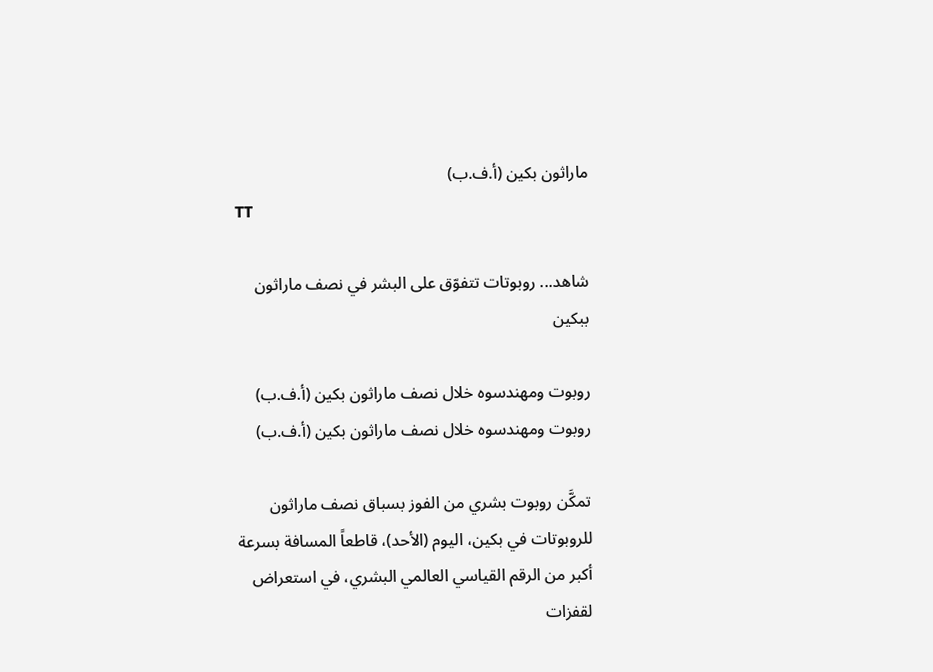ماراثون بكين (أ.ف.ب)
TT

شاهد... روبوتات تتفوّق على البشر في نصف ماراثون ببكين

روبوت ومهندسوه خلال نصف ماراثون بكين (أ.ف.ب)
روبوت ومهندسوه خلال نصف ماراثون بكين (أ.ف.ب)

تمكَّن روبوت بشري من الفوز بسباق نصف ماراثون للروبوتات في بكين، اليوم (الأحد)، قاطعاً المسافة بسرعة أكبر من الرقم القياسي العالمي البشري، في استعراض لقفزات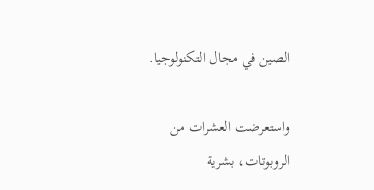الصين في مجال التكنولوجيا.

واستعرضت العشرات ‌من الروبوتات، بشرية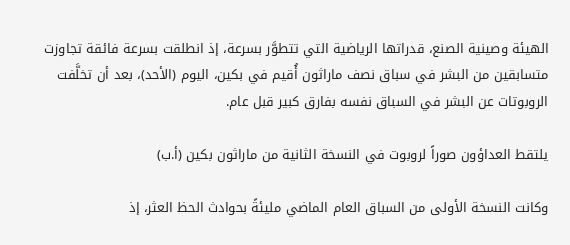الهيئة وصينية الصنع، قدراتها الرياضية التي تتطوَّر بسرعة، إذ انطلقت بسرعة فائقة تجاوزت متسابقين من البشر في سباق نصف ماراثون أُقيم في بكين، اليوم (الأحد)، بعد أن تخلَّفت الروبوتات عن البشر في السباق نفسه بفارق كبير قبل عام.

يلتقط العداؤون صوراً لروبوت في النسخة الثانية من ماراثون بكين (أ.ب)

وكانت النسخة الأولى من السباق العام الماضي مليئةً بحوادث الحظ العثر، إذ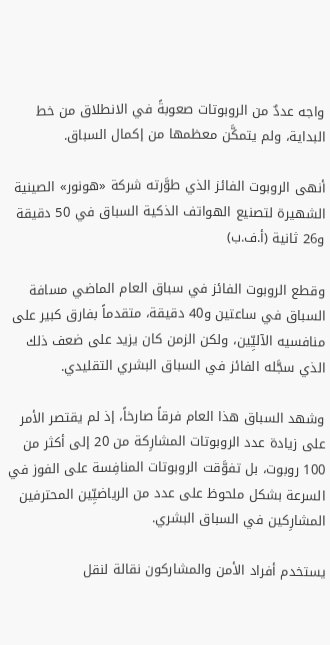واجه عددٌ من الروبوتات صعوبةً في الانطلاق من خط البداية، ولم يتمكَّن معظمها ‌من إكمال ‌السباق.

أنهى الروبوت الفائز الذي طوَّرته شركة «هونور» الصينية الشهيرة لتصنيع الهواتف الذكية السباق في 50 دقيقة و26 ثانية (أ.ف.ب)

وقطع الروبوت الفائز في سباق ‌العام الماضي مسافة السباق في ساعتين و40 دقيقة، متقدماً بفارق كبير على منافسيه الآليِّين، ولكن الزمن كان يزيد على ضعف ذلك الذي سجَّله الفائز في السباق البشري التقليدي.

وشهد السباق هذا العام فرقاً صارخاً، إذ لم يقتصر الأمر على زيادة عدد الروبوتات المشارِكة من 20 إلى أكثر من 100 روبوت، بل تفوَّقت الروبوتات ‌المنافِسة على الفوز ‌في السرعة بشكل ملحوظ على عدد من الرياضيِّين المحترفين المشارِكين ‌في السباق البشري.

يستخدم أفراد الأمن والمشاركون نقالة لنقل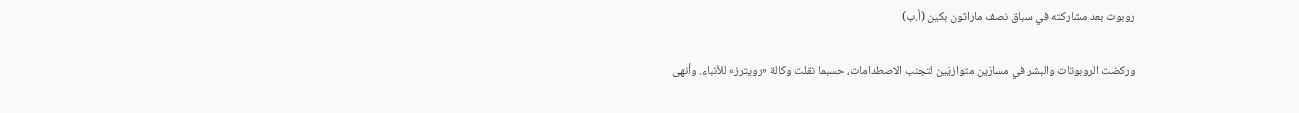روبوت بعد مشاركته في سباق نصف ماراثون بكين (أ.ب)

وركضت الروبوتات والبشر في مسارَين ‌متوازيَين لتجنب الاصطدامات، حسبما نقلت وكالة «رويترز» للأنباء. وأنهى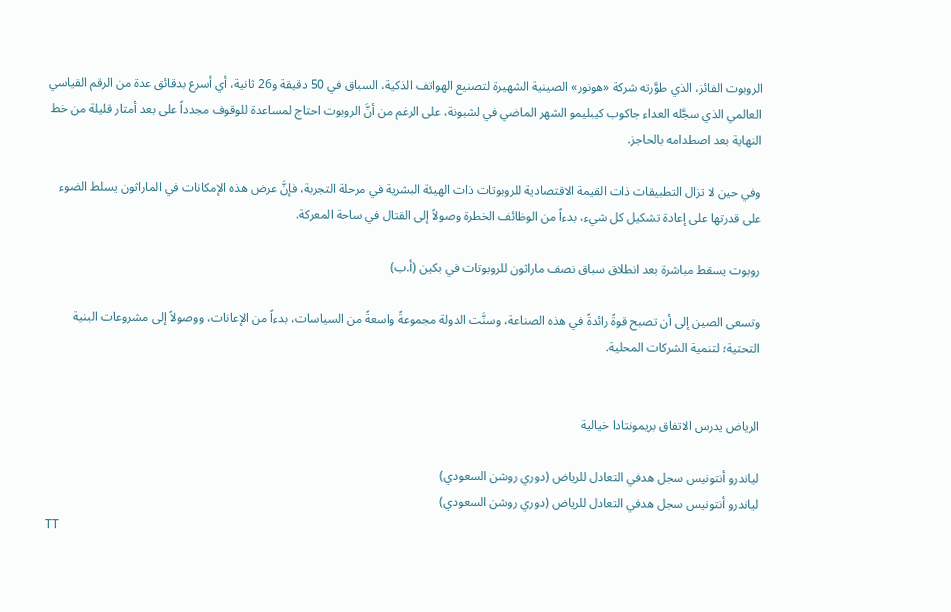الروبوت الفائز، الذي طوَّرته شركة «هونور» الصينية الشهيرة لتصنيع الهواتف الذكية، السباق في 50 دقيقة و26 ثانية، أي أسرع بدقائق عدة من الرقم ‌القياسي العالمي الذي سجَّله العداء جاكوب كيبليمو الشهر الماضي في لشبونة، على الرغم من أنَّ الروبوت احتاج لمساعدة للوقوف مجدداً على بعد أمتار قليلة من خط النهاية بعد اصطدامه بالحاجز.

وفي حين لا تزال التطبيقات ذات القيمة الاقتصادية للروبوتات ذات الهيئة البشرية في مرحلة التجربة، فإنَّ عرض هذه الإمكانات في الماراثون يسلط الضوء على قدرتها على إعادة تشكيل كل شيء، بدءاً من الوظائف الخطرة وصولاً إلى القتال في ساحة المعركة.

روبوت يسقط مباشرة بعد انطلاق سباق نصف ماراثون للروبوتات في بكين (أ.ب)

وتسعى الصين إلى أن تصبح قوةً رائدةً في هذه الصناعة، وسنَّت الدولة مجموعةً واسعةً من السياسات، بدءاً من الإعانات، ووصولاً إلى مشروعات البنية التحتية؛ لتنمية الشركات المحلية.


الرياض يدرس الاتفاق بريمونتادا خيالية

لياندرو أنتونيس سجل هدفي التعادل للرياض (دوري روشن السعودي)
لياندرو أنتونيس سجل هدفي التعادل للرياض (دوري روشن السعودي)
TT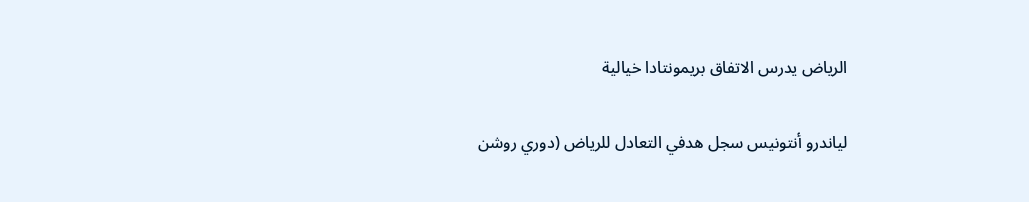الرياض يدرس الاتفاق بريمونتادا خيالية

لياندرو أنتونيس سجل هدفي التعادل للرياض (دوري روشن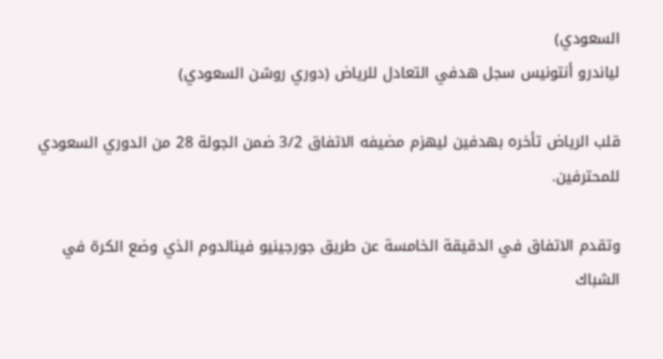السعودي)
لياندرو أنتونيس سجل هدفي التعادل للرياض (دوري روشن السعودي)

قلب الرياض تأخره بهدفين ليهزم مضيفه الاتفاق 3/2 ضمن الجولة 28 من الدوري السعودي للمحترفين.

وتقدم الاتفاق في الدقيقة الخامسة عن طريق جورجينيو فينالدوم الذي وضع الكرة في الشباك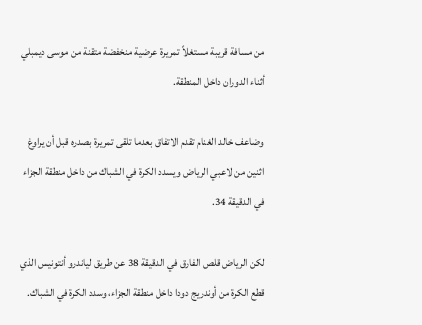من مسافة قريبة مستغلاً تمريرة عرضية منخفضة متقنة من موسى ديمبلي أثناء الدوران داخل المنطقة.

وضاعف خالد الغنام تقدم الاتفاق بعدما تلقى تمريرة بصدره قبل أن يراوغ اثنين من لاعبي الرياض ويسدد الكرة في الشباك من داخل منطقة الجزاء في الدقيقة 34.

لكن الرياض قلص الفارق في الدقيقة 38 عن طريق لياندرو أنتونيس الذي قطع الكرة من أوندريج دودا داخل منطقة الجزاء، وسدد الكرة في الشباك.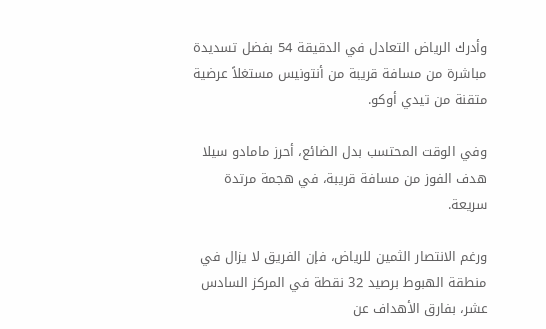وأدرك الرياض التعادل في الدقيقة 54 بفضل تسديدة مباشرة من مسافة قريبة من أنتونيس مستغلاً عرضية متقنة من تيدي أوكو.

وفي الوقت المحتسب بدل الضائع، أحرز مامادو سيلا هدف الفوز من مسافة قريبة، في هجمة مرتدة سريعة.

ورغم الانتصار الثمين للرياض، فإن الفريق لا يزال في منطقة الهبوط برصيد 32 نقطة في المركز السادس عشر، بفارق الأهداف عن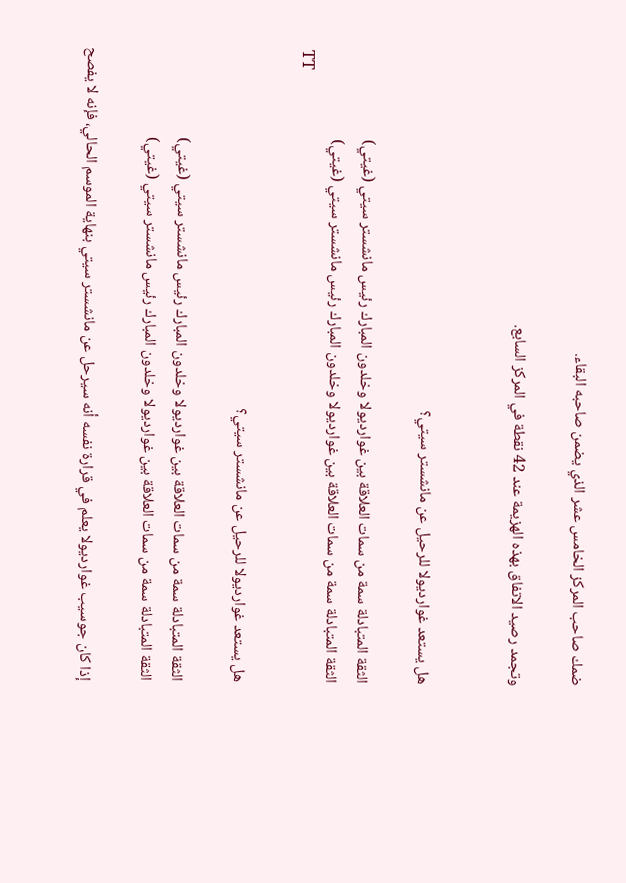ضمك صاحب المركز الخامس عشر الذي يضمن صاحبه البقاء.

وتجمد رصيد الاتفاق بهذه الهزيمة عند 42 نقطة في المركز السابع.


هل يستعد غوارديولا للرحيل عن مانشستر سيتي؟

الثقة المتبادلة سمة من سمات العلاقة بين غوارديولا وخلدون المبارك رئيس مانشستر سيتي (غيتي)
الثقة المتبادلة سمة من سمات العلاقة بين غوارديولا وخلدون المبارك رئيس مانشستر سيتي (غيتي)
TT

هل يستعد غوارديولا للرحيل عن مانشستر سيتي؟

الثقة المتبادلة سمة من سمات العلاقة بين غوارديولا وخلدون المبارك رئيس مانشستر سيتي (غيتي)
الثقة المتبادلة سمة من سمات العلاقة بين غوارديولا وخلدون المبارك رئيس مانشستر سيتي (غيتي)

إذا كان جوسيب غوارديولا يعلم في قرارة نفسه أنه سيرحل عن مانشستر سيتي بنهاية الموسم الحالي، فإنه لا يفصح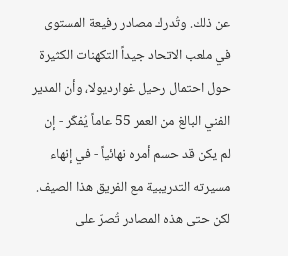عن ذلك. وتُدرك مصادر رفيعة المستوى في ملعب الاتحاد جيداً التكهنات الكثيرة حول احتمال رحيل غوارديولا، وأن المدير الفني البالغ من العمر 55 عاماً يُفكّر - إن لم يكن قد حسم أمره نهائياً - في إنهاء مسيرته التدريبية مع الفريق هذا الصيف. لكن حتى هذه المصادر تُصرّ على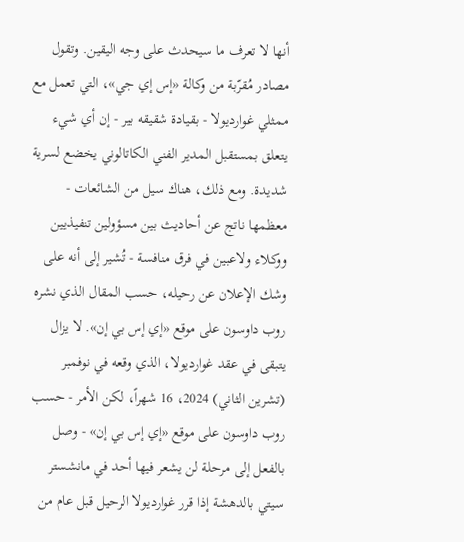أنها لا تعرف ما سيحدث على وجه اليقين. وتقول مصادر مُقرّبة من وكالة «إس إي جي»، التي تعمل مع ممثلي غوارديولا - بقيادة شقيقه بير - إن أي شيء يتعلق بمستقبل المدير الفني الكاتالوني يخضع لسرية شديدة. ومع ذلك، هناك سيل من الشائعات - معظمها ناتج عن أحاديث بين مسؤولين تنفيذيين ووكلاء ولاعبين في فرق منافسة - تُشير إلى أنه على وشك الإعلان عن رحيله، حسب المقال الذي نشره روب داوسون على موقع «إي إس بي إن». لا يزال يتبقى في عقد غوارديولا، الذي وقعه في نوفمبر (تشرين الثاني) 2024، 16 شهراً، لكن الأمر - حسب روب داوسون على موقع «إي إس بي إن» - وصل بالفعل إلى مرحلة لن يشعر فيها أحد في مانشستر سيتي بالدهشة إذا قرر غوارديولا الرحيل قبل عام من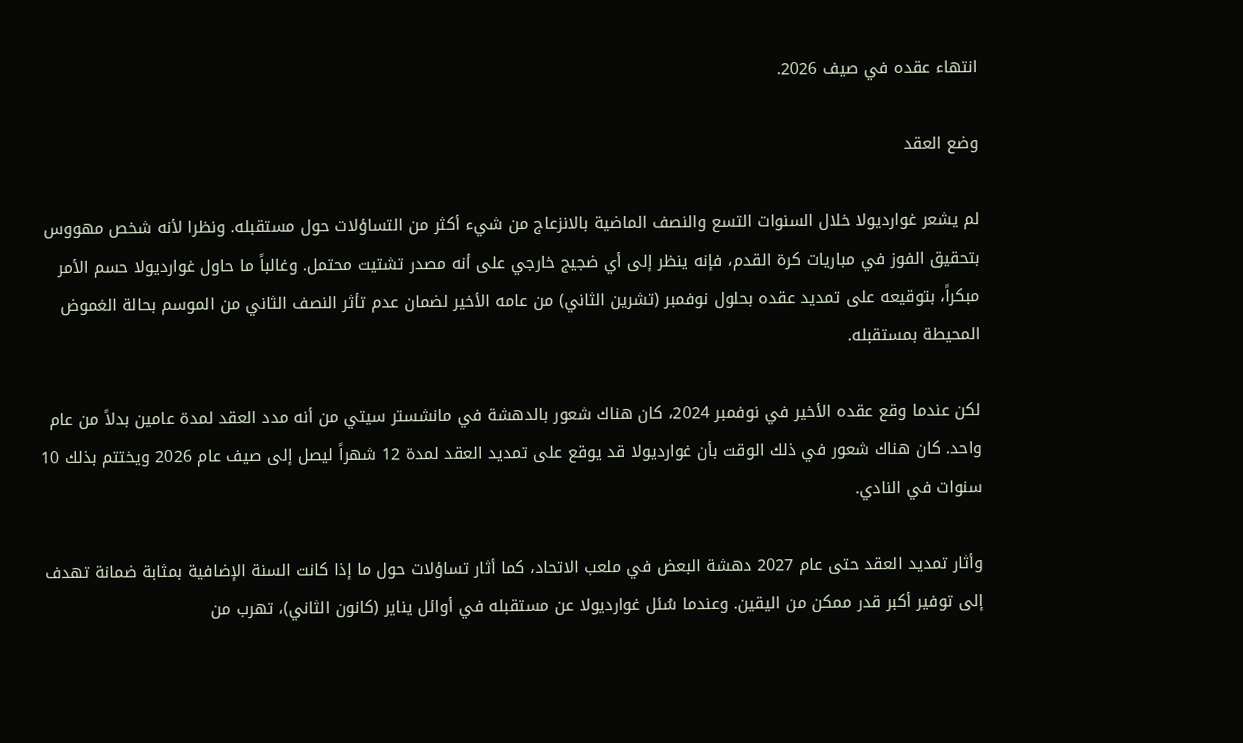انتهاء عقده في صيف 2026.

وضع العقد

لم يشعر غوارديولا خلال السنوات التسع والنصف الماضية بالانزعاج من شيء أكثر من التساؤلات حول مستقبله. ونظرا لأنه شخص مهووس بتحقيق الفوز في مباريات كرة القدم، فإنه ينظر إلى أي ضجيج خارجي على أنه مصدر تشتيت محتمل. وغالباً ما حاول غوارديولا حسم الأمر مبكراً، بتوقيعه على تمديد عقده بحلول نوفمبر (تشرين الثاني) من عامه الأخير لضمان عدم تأثر النصف الثاني من الموسم بحالة الغموض المحيطة بمستقبله.

لكن عندما وقع عقده الأخير في نوفمبر 2024، كان هناك شعور بالدهشة في مانشستر سيتي من أنه مدد العقد لمدة عامين بدلاً من عام واحد. كان هناك شعور في ذلك الوقت بأن غوارديولا قد يوقع على تمديد العقد لمدة 12 شهراً ليصل إلى صيف عام 2026 ويختتم بذلك 10 سنوات في النادي.

وأثار تمديد العقد حتى عام 2027 دهشة البعض في ملعب الاتحاد، كما أثار تساؤلات حول ما إذا كانت السنة الإضافية بمثابة ضمانة تهدف إلى توفير أكبر قدر ممكن من اليقين. وعندما سُئل غوارديولا عن مستقبله في أوائل يناير (كانون الثاني)، تهرب من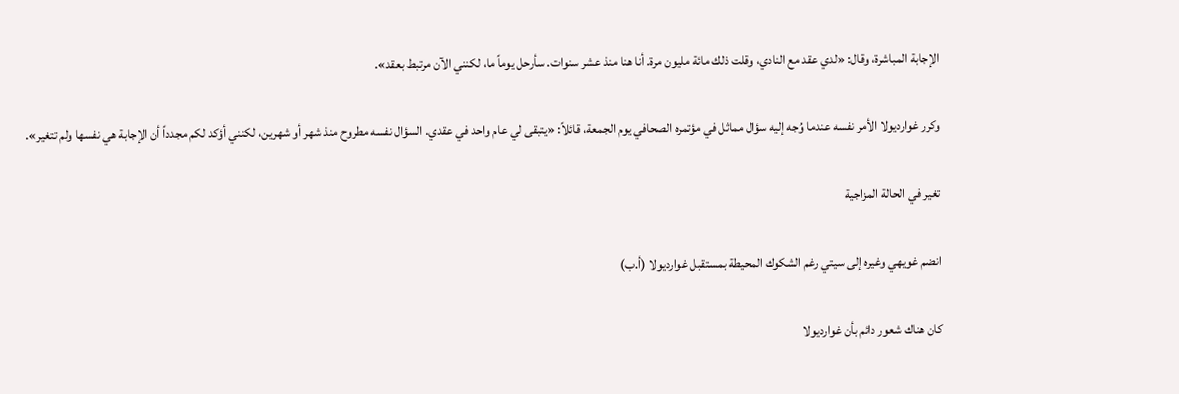الإجابة المباشرة، وقال: «لدي عقد مع النادي، وقلت ذلك مائة مليون مرة. أنا هنا منذ عشر سنوات. سأرحل يوماً ما، لكنني الآن مرتبط بعقد».

وكرر غوارديولا الأمر نفسه عندما وُجه إليه سؤال مماثل في مؤتمره الصحافي يوم الجمعة، قائلاً: «يتبقى لي عام واحد في عقدي. السؤال نفسه مطروح منذ شهر أو شهرين، لكنني أؤكد لكم مجدداً أن الإجابة هي نفسها ولم تتغير».

تغير في الحالة المزاجية

انضم غويهي وغيره إلى سيتي رغم الشكوك المحيطة بمستقبل غوارديولا (أ.ب)

كان هناك شعور دائم بأن غوارديولا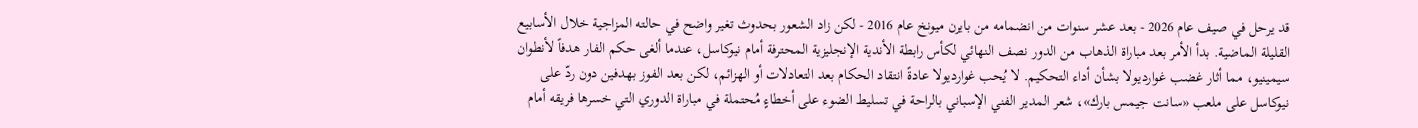قد يرحل في صيف عام 2026 - بعد عشر سنوات من انضمامه من بايرن ميونخ عام 2016 - لكن زاد الشعور بحدوث تغير واضح في حالته المزاجية خلال الأسابيع القليلة الماضية. بدأ الأمر بعد مباراة الذهاب من الدور نصف النهائي لكأس رابطة الأندية الإنجليزية المحترفة أمام نيوكاسل، عندما ألغى حكم الفار هدفاً لأنطوان سيمينيو، مما أثار غضب غوارديولا بشأن أداء التحكيم. لا يُحب غوارديولا عادةً انتقاد الحكام بعد التعادلات أو الهزائم، لكن بعد الفوز بهدفين دون ردّ على نيوكاسل على ملعب «سانت جيمس بارك»، شعر المدير الفني الإسباني بالراحة في تسليط الضوء على أخطاءٍ مُحتملة في مباراة الدوري التي خسرها فريقه أمام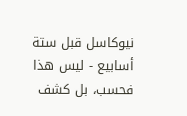نيوكاسل قبل ستة أسابيع - ليس هذا فحسب، بل كشف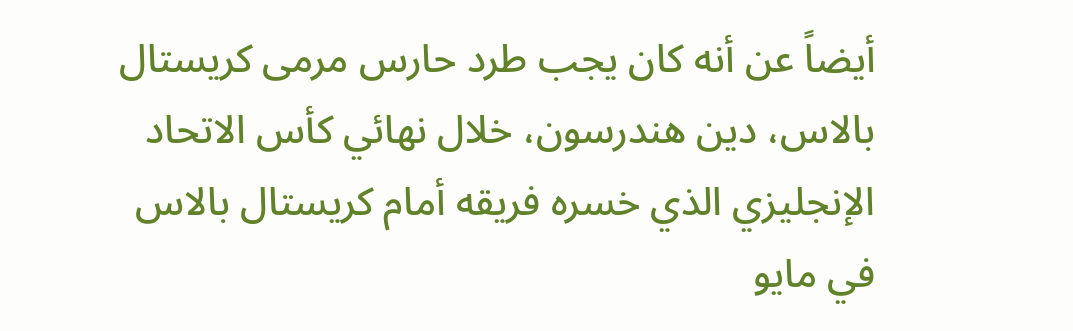أيضاً عن أنه كان يجب طرد حارس مرمى كريستال بالاس، دين هندرسون، خلال نهائي كأس الاتحاد الإنجليزي الذي خسره فريقه أمام كريستال بالاس في مايو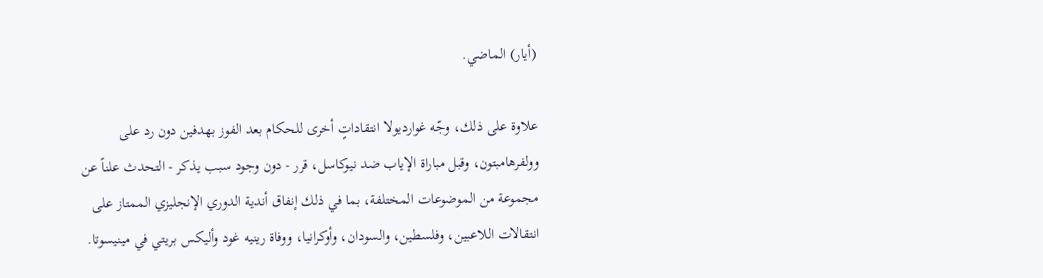(أيار) الماضي.

علاوة على ذلك، وجّه غوارديولا انتقاداتٍ أخرى للحكام بعد الفوز بهدفين دون رد على وولفرهامبتون، وقبل مباراة الإياب ضد نيوكاسل، قرر - دون وجود سبب يذكر - التحدث علناً عن مجموعة من الموضوعات المختلفة، بما في ذلك إنفاق أندية الدوري الإنجليزي الممتاز على انتقالات اللاعبين، وفلسطين، والسودان، وأوكرانيا، ووفاة رينيه غود وأليكس بريتي في مينيسوتا.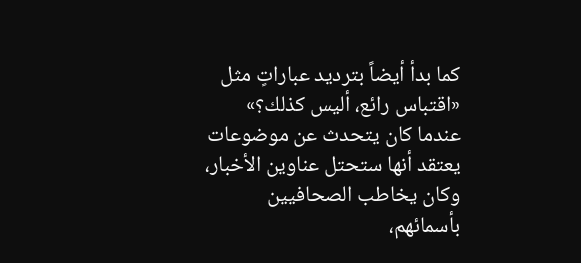كما بدأ أيضاً بترديد عباراتٍ مثل «اقتباس رائع، أليس كذلك؟» عندما كان يتحدث عن موضوعات يعتقد أنها ستحتل عناوين الأخبار، وكان يخاطب الصحافيين بأسمائهم،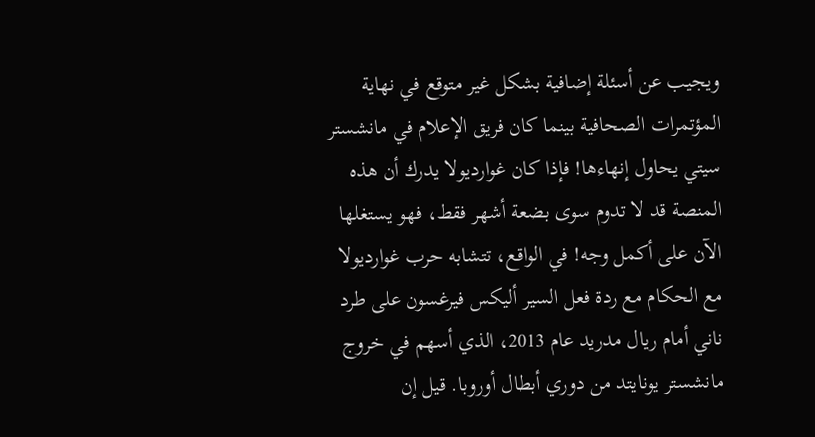ويجيب عن أسئلة إضافية بشكل غير متوقع في نهاية المؤتمرات الصحافية بينما كان فريق الإعلام في مانشستر سيتي يحاول إنهاءها! فإذا كان غوارديولا يدرك أن هذه المنصة قد لا تدوم سوى بضعة أشهر فقط، فهو يستغلها الآن على أكمل وجه! في الواقع، تتشابه حرب غوارديولا مع الحكام مع ردة فعل السير أليكس فيرغسون على طرد ناني أمام ريال مدريد عام 2013، الذي أسهم في خروج مانشستر يونايتد من دوري أبطال أوروبا. قيل إن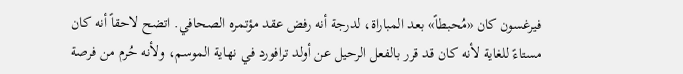فيرغسون كان «مُحبطاً» بعد المباراة، لدرجة أنه رفض عقد مؤتمره الصحافي. اتضح لاحقاً أنه كان مستاءً للغاية لأنه كان قد قرر بالفعل الرحيل عن أولد ترافورد في نهاية الموسم، ولأنه حُرم من فرصة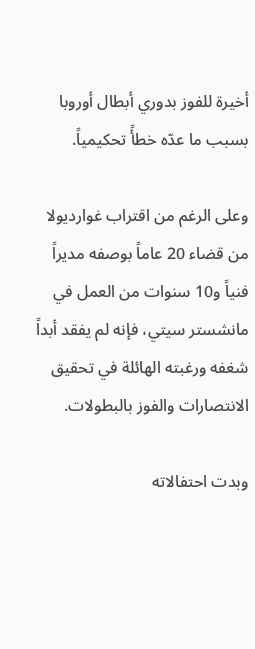أخيرة للفوز بدوري أبطال أوروبا بسبب ما عدّه خطأً تحكيمياً.

وعلى الرغم من اقتراب غوارديولا من قضاء 20 عاماً بوصفه مديراً فنياً و10 سنوات من العمل في مانشستر سيتي، فإنه لم يفقد أبداً شغفه ورغبته الهائلة في تحقيق الانتصارات والفوز بالبطولات.

وبدت احتفالاته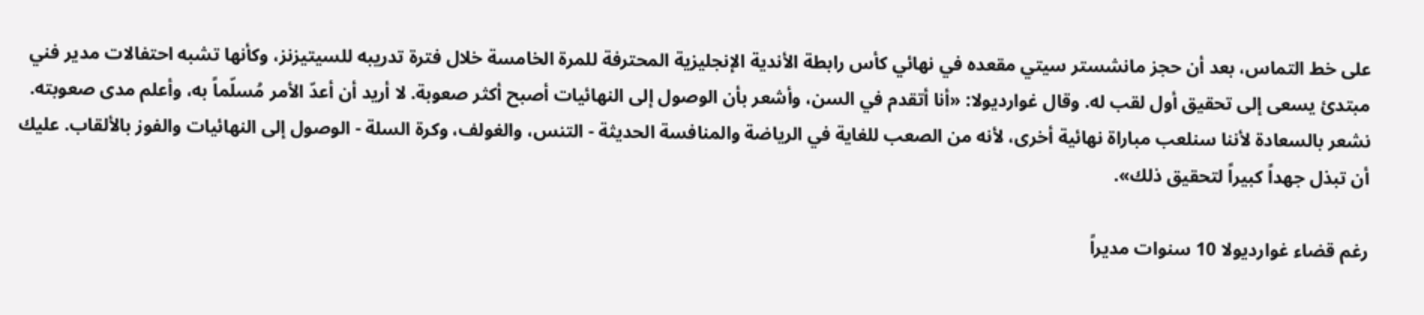على خط التماس، بعد أن حجز مانشستر سيتي مقعده في نهائي كأس رابطة الأندية الإنجليزية المحترفة للمرة الخامسة خلال فترة تدريبه للسيتيزنز، وكأنها تشبه احتفالات مدير فني مبتدئ يسعى إلى تحقيق أول لقب له. وقال غوارديولا: «أنا أتقدم في السن، وأشعر بأن الوصول إلى النهائيات أصبح أكثر صعوبة. لا أريد أن أعدّ الأمر مُسلّماً به، وأعلم مدى صعوبته. نشعر بالسعادة لأننا سنلعب مباراة نهائية أخرى، لأنه من الصعب للغاية في الرياضة والمنافسة الحديثة - التنس، والغولف، وكرة السلة - الوصول إلى النهائيات والفوز بالألقاب. عليك أن تبذل جهداً كبيراً لتحقيق ذلك».

رغم قضاء غوارديولا 10 سنوات مديراً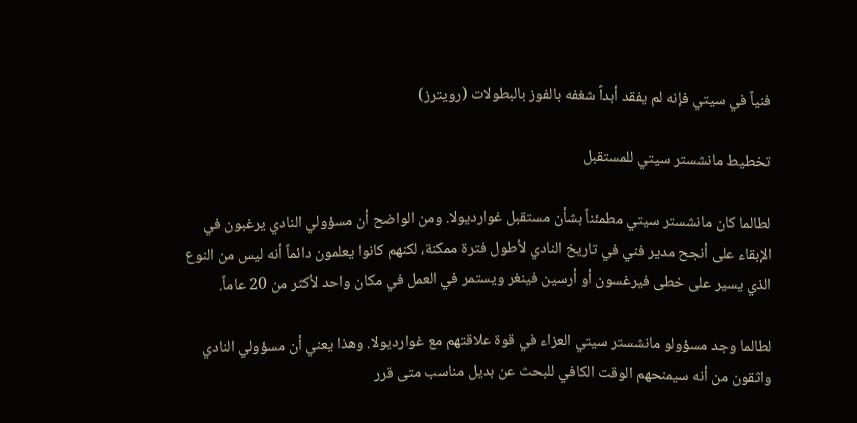فنياً في سيتي فإنه لم يفقد أبداً شغفه بالفوز بالبطولات (رويترز)

تخطيط مانشستر سيتي للمستقبل

لطالما كان مانشستر سيتي مطمئناً بشأن مستقبل غوارديولا. ومن الواضح أن مسؤولي النادي يرغبون في الإبقاء على أنجح مدير فني في تاريخ النادي لأطول فترة ممكنة، لكنهم كانوا يعلمون دائماً أنه ليس من النوع الذي يسير على خطى فيرغسون أو أرسين فينغر ويستمر في العمل في مكان واحد لأكثر من 20 عاماً.

لطالما وجد مسؤولو مانشستر سيتي العزاء في قوة علاقتهم مع غوارديولا. وهذا يعني أن مسؤولي النادي واثقون من أنه سيمنحهم الوقت الكافي للبحث عن بديل مناسب متى قرر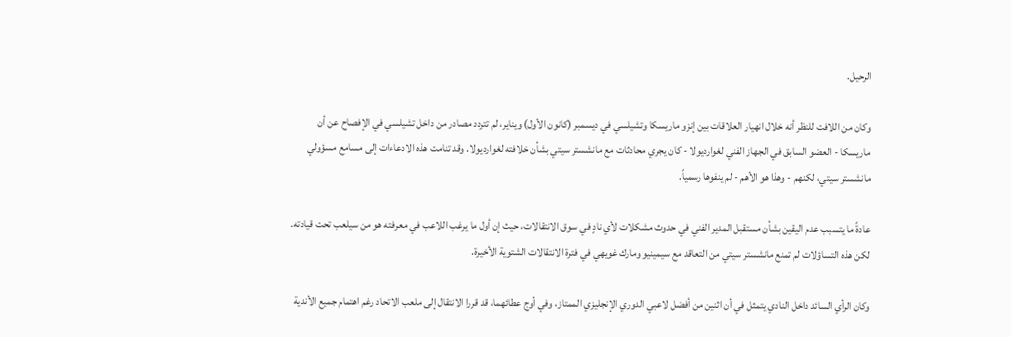الرحيل.

وكان من اللافت للنظر أنه خلال انهيار العلاقات بين إنزو ماريسكا وتشيلسي في ديسمبر (كانون الأول) ويناير، لم تتردد مصادر من داخل تشيلسي في الإفصاح عن أن ماريسكا - العضو السابق في الجهاز الفني لغوارديولا - كان يجري محادثات مع مانشستر سيتي بشأن خلافته لغوارديولا. وقد تنامت هذه الادعاءات إلى مسامع مسؤولي مانشستر سيتي، لكنهم - وهذا هو الأهم - لم ينفوها رسمياً.

عادةً ما يتسبب عدم اليقين بشأن مستقبل المدير الفني في حدوث مشكلات لأي نادٍ في سوق الانتقالات، حيث إن أول ما يرغب اللاعب في معرفته هو من سيلعب تحت قيادته. لكن هذه التساؤلات لم تمنع مانشستر سيتي من التعاقد مع سيمينيو ومارك غويهي في فترة الانتقالات الشتوية الأخيرة.

وكان الرأي السائد داخل النادي يتمثل في أن اثنين من أفضل لاعبي الدوري الإنجليزي الممتاز، وفي أوج عطائهما، قد قررا الانتقال إلى ملعب الاتحاد رغم اهتمام جميع الأندية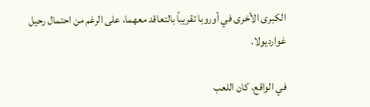الكبرى الأخرى في أوروبا تقريباً بالتعاقد معهما، على الرغم من احتمال رحيل غوارديولا.

في الواقع، كان اللعب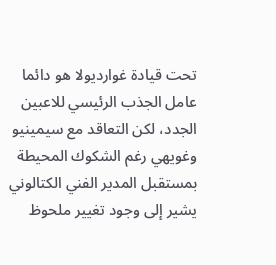تحت قيادة غوارديولا هو دائما عامل الجذب الرئيسي للاعبين الجدد، لكن التعاقد مع سيمينيو وغويهي رغم الشكوك المحيطة بمستقبل المدير الفني الكتالوني يشير إلى وجود تغيير ملحوظ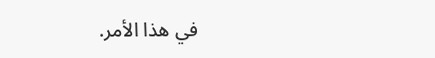في هذا الأمر.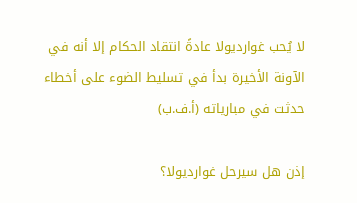لا يُحب غوارديولا عادةً انتقاد الحكام إلا أنه في الآونة الأخيرة بدأ في تسليط الضوء على أخطاء حدثت في مبارياته (أ.ف.ب)

إذن هل سيرحل غوارديولا؟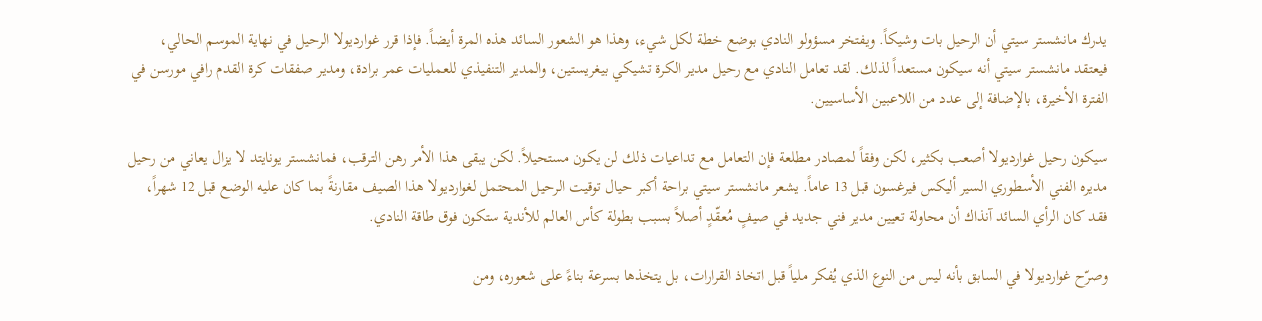يدرك مانشستر سيتي أن الرحيل بات وشيكاً. ويفتخر مسؤولو النادي بوضع خطة لكل شيء، وهذا هو الشعور السائد هذه المرة أيضاً. فإذا قرر غوارديولا الرحيل في نهاية الموسم الحالي، فيعتقد مانشستر سيتي أنه سيكون مستعداً لذلك. لقد تعامل النادي مع رحيل مدير الكرة تشيكي بيغريستين، والمدير التنفيذي للعمليات عمر برادة، ومدير صفقات كرة القدم رافي مورسن في الفترة الأخيرة، بالإضافة إلى عدد من اللاعبين الأساسيين.

سيكون رحيل غوارديولا أصعب بكثير، لكن وفقاً لمصادر مطلعة فإن التعامل مع تداعيات ذلك لن يكون مستحيلاً. لكن يبقى هذا الأمر رهن الترقب، فمانشستر يونايتد لا يزال يعاني من رحيل مديره الفني الأسطوري السير أليكس فيرغسون قبل 13 عاماً. يشعر مانشستر سيتي براحة أكبر حيال توقيت الرحيل المحتمل لغوارديولا هذا الصيف مقارنةً بما كان عليه الوضع قبل 12 شهراً، فقد كان الرأي السائد آنذاك أن محاولة تعيين مدير فني جديد في صيفٍ مُعقّدٍ أصلاً بسبب بطولة كأس العالم للأندية ستكون فوق طاقة النادي.

وصرّح غوارديولا في السابق بأنه ليس من النوع الذي يُفكر ملياً قبل اتخاذ القرارات، بل يتخذها بسرعة بناءً على شعوره، ومن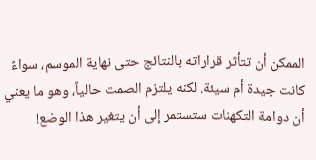الممكن أن تتأثر قراراته بالنتائج حتى نهاية الموسم، سواءً كانت جيدة أم سيئة. لكنه يلتزم الصمت حالياً، وهو ما يعني أن دوامة التكهنات ستستمر إلى أن يتغير هذا الوضع!